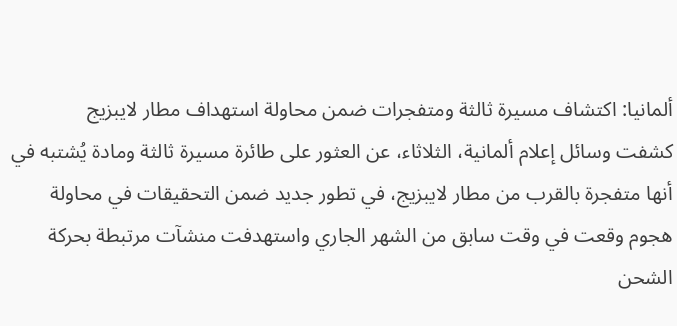ألمانيا: اكتشاف مسيرة ثالثة ومتفجرات ضمن محاولة استهداف مطار لايبزيج
كشفت وسائل إعلام ألمانية، الثلاثاء، عن العثور على طائرة مسيرة ثالثة ومادة يُشتبه في أنها متفجرة بالقرب من مطار لايبزيج، في تطور جديد ضمن التحقيقات في محاولة هجوم وقعت في وقت سابق من الشهر الجاري واستهدفت منشآت مرتبطة بحركة الشحن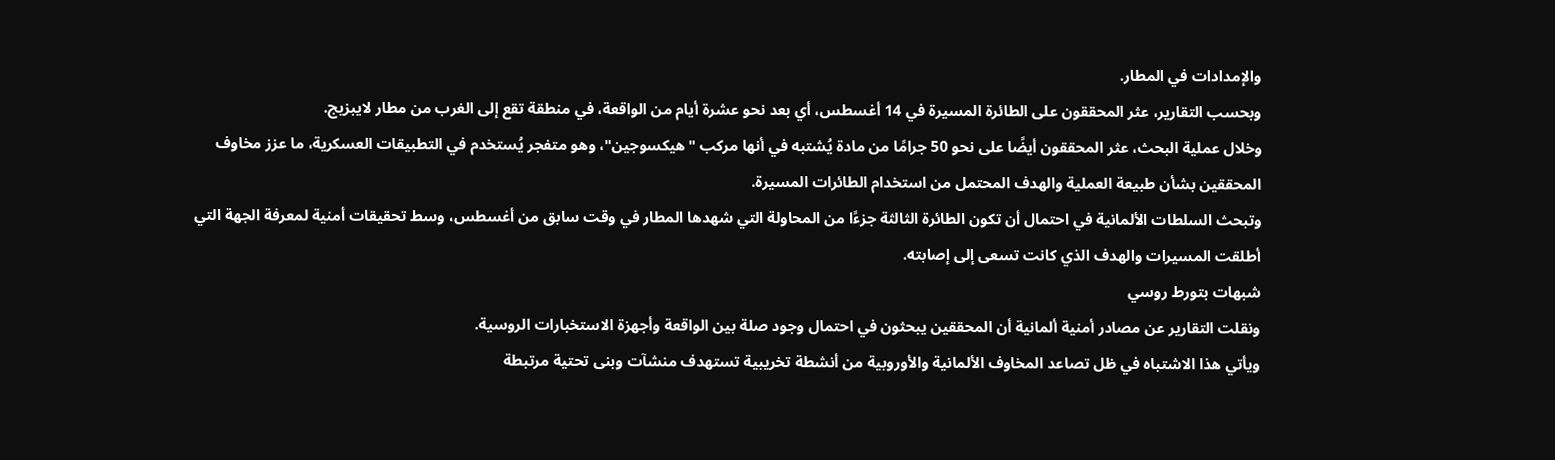والإمدادات في المطار.
وبحسب التقارير، عثر المحققون على الطائرة المسيرة في 14 أغسطس، أي بعد نحو عشرة أيام من الواقعة، في منطقة تقع إلى الغرب من مطار لايبزيج.
وخلال عملية البحث، عثر المحققون أيضًا على نحو 50 جرامًا من مادة يُشتبه في أنها مركب "هيكسوجين"، وهو متفجر يُستخدم في التطبيقات العسكرية، ما عزز مخاوف المحققين بشأن طبيعة العملية والهدف المحتمل من استخدام الطائرات المسيرة.
وتبحث السلطات الألمانية في احتمال أن تكون الطائرة الثالثة جزءًا من المحاولة التي شهدها المطار في وقت سابق من أغسطس، وسط تحقيقات أمنية لمعرفة الجهة التي أطلقت المسيرات والهدف الذي كانت تسعى إلى إصابته.
شبهات بتورط روسي
ونقلت التقارير عن مصادر أمنية ألمانية أن المحققين يبحثون في احتمال وجود صلة بين الواقعة وأجهزة الاستخبارات الروسية.
ويأتي هذا الاشتباه في ظل تصاعد المخاوف الألمانية والأوروبية من أنشطة تخريبية تستهدف منشآت وبنى تحتية مرتبطة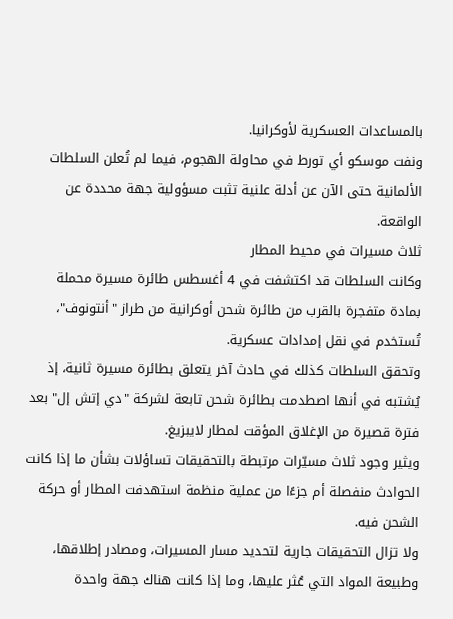بالمساعدات العسكرية لأوكرانيا.
ونفت موسكو أي تورط في محاولة الهجوم، فيما لم تُعلن السلطات الألمانية حتى الآن عن أدلة علنية تثبت مسؤولية جهة محددة عن الواقعة.
ثلاث مسيرات في محيط المطار
وكانت السلطات قد اكتشفت في 4 أغسطس طائرة مسيرة محملة بمادة متفجرة بالقرب من طائرة شحن أوكرانية من طراز "أنتونوف"، تُستخدم في نقل إمدادات عسكرية.
وتحقق السلطات كذلك في حادث آخر يتعلق بطائرة مسيرة ثانية، إذ يُشتبه في أنها اصطدمت بطائرة شحن تابعة لشركة "دي إتش إل" بعد فترة قصيرة من الإغلاق المؤقت لمطار لايبزيغ.
ويثير وجود ثلاث مسيّرات مرتبطة بالتحقيقات تساؤلات بشأن ما إذا كانت الحوادث منفصلة أم جزءًا من عملية منظمة استهدفت المطار أو حركة الشحن فيه.
ولا تزال التحقيقات جارية لتحديد مسار المسيرات، ومصادر إطلاقها، وطبيعة المواد التي عُثر عليها، وما إذا كانت هناك جهة واحدة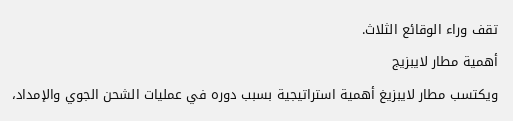تقف وراء الوقائع الثلاث.
أهمية مطار لايبزيج
ويكتسب مطار لايبزيغ أهمية استراتيجية بسبب دوره في عمليات الشحن الجوي والإمداد،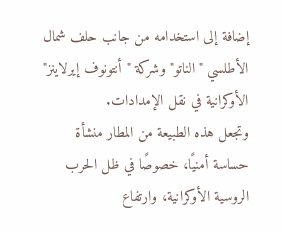إضافة إلى استخدامه من جانب حلف شمال الأطلسي "الناتو" وشركة "أنتونوف إيرلاينز" الأوكرانية في نقل الإمدادات.
وتجعل هذه الطبيعة من المطار منشأة حساسة أمنيًا، خصوصًا في ظل الحرب الروسية الأوكرانية، وارتفاع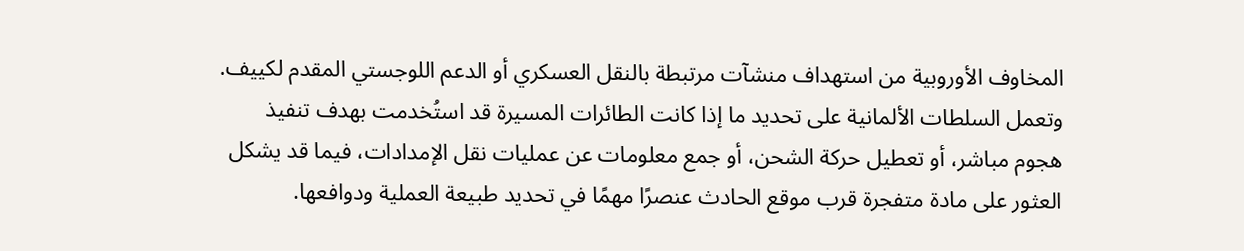المخاوف الأوروبية من استهداف منشآت مرتبطة بالنقل العسكري أو الدعم اللوجستي المقدم لكييف.
وتعمل السلطات الألمانية على تحديد ما إذا كانت الطائرات المسيرة قد استُخدمت بهدف تنفيذ هجوم مباشر، أو تعطيل حركة الشحن، أو جمع معلومات عن عمليات نقل الإمدادات، فيما قد يشكل العثور على مادة متفجرة قرب موقع الحادث عنصرًا مهمًا في تحديد طبيعة العملية ودوافعها.